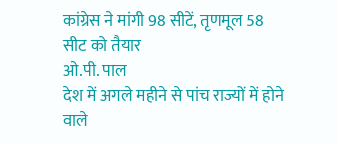कांग्रेस ने मांगी 98 सीटें, तृणमूल 58 सीट को तैयार
ओ.पी. पाल
देश में अगले महीने से पांच राज्यों में होने वाले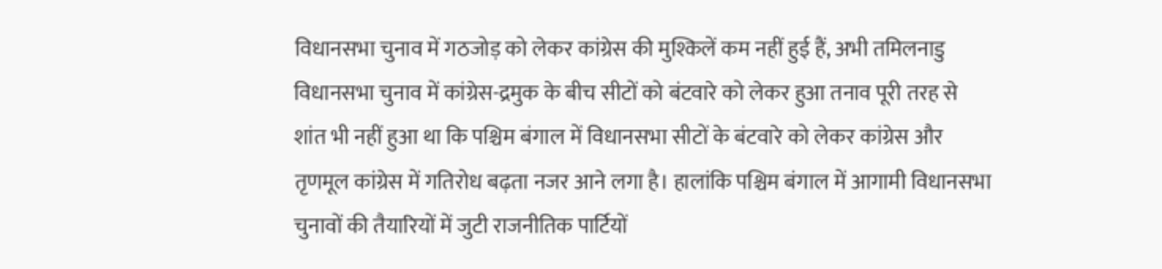विधानसभा चुनाव में गठजोड़ को लेकर कांग्रेस की मुश्किलें कम नहीं हुई हैं, अभी तमिलनाडु विधानसभा चुनाव में कांग्रेस-द्रमुक के बीच सीटों को बंटवारे को लेकर हुआ तनाव पूरी तरह से शांत भी नहीं हुआ था कि पश्चिम बंगाल में विधानसभा सीटों के बंटवारे को लेकर कांग्रेस और तृणमूल कांग्रेस में गतिरोध बढ़ता नजर आने लगा है। हालांकि पश्चिम बंगाल में आगामी विधानसभा चुनावों की तैयारियों में जुटी राजनीतिक पार्टियों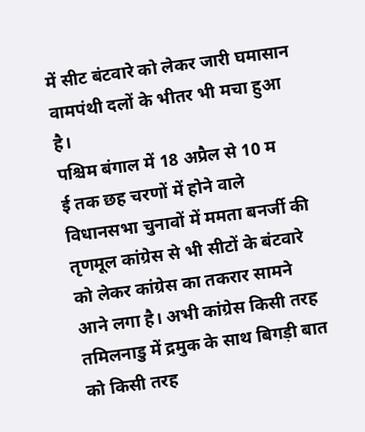में सीट बंटवारे को लेकर जारी घमासान वामपंथी दलों के भीतर भी मचा हुआ है।
पश्चिम बंगाल में 18 अप्रैल से 10 म
ई तक छह चरणों में होने वाले विधानसभा चुनावों में ममता बनर्जी की तृणमूल कांग्रेस से भी सीटों के बंटवारे को लेकर कांग्रेस का तकरार सामने आने लगा है। अभी कांग्रेस किसी तरह तमिलनाडु में द्रमुक के साथ बिगड़ी बात को किसी तरह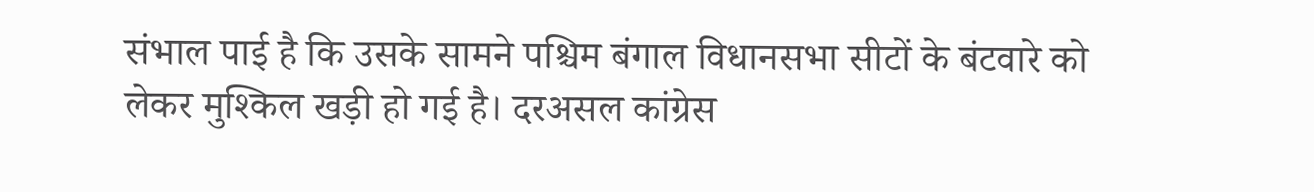संभाल पाई है कि उसके सामने पश्चिम बंगाल विधानसभा सीटों के बंटवारे को लेकर मुश्किल खड़ी हो गई है। दरअसल कांग्रेस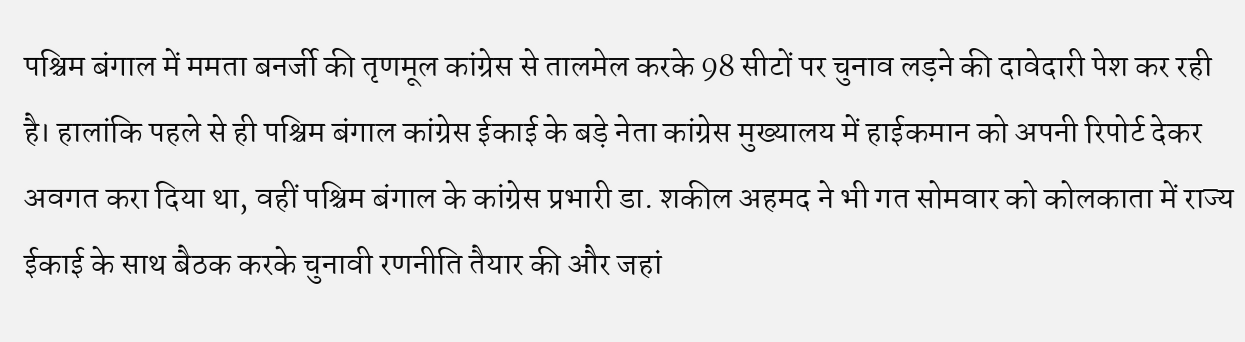पश्चिम बंगाल में ममता बनर्जी की तृणमूल कांग्रेस से तालमेल करके 98 सीटों पर चुनाव लड़ने की दावेदारी पेश कर रही है। हालांकि पहले से ही पश्चिम बंगाल कांग्रेस ईकाई के बड़े नेता कांग्रेस मुख्यालय में हाईकमान को अपनी रिपोर्ट देकर अवगत करा दिया था, वहीं पश्चिम बंगाल के कांग्रेस प्रभारी डा. शकील अहमद ने भी गत सोमवार को कोलकाता में राज्य ईकाई के साथ बैठक करके चुनावी रणनीति तैयार की और जहां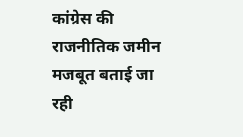कांग्रेस की राजनीतिक जमीन मजबूत बताई जा रही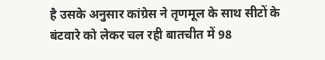है उसके अनुसार कांग्रेस ने तृणमूल के साथ सीटों के बंटवारे को लेकर चल रही बातचीत में 98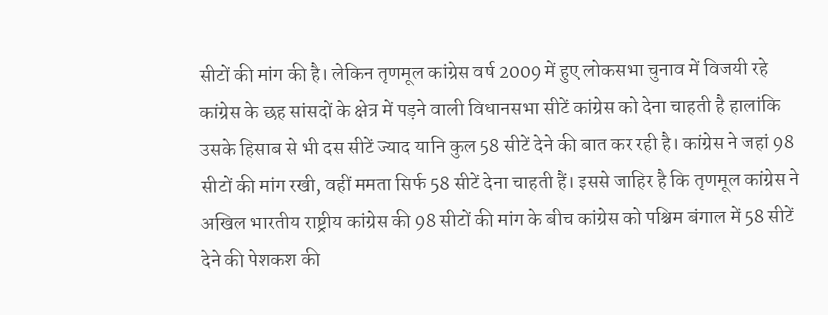सीटों की मांग की है। लेकिन तृणमूल कांग्रेस वर्ष 2009 में हुए लोकसभा चुनाव में विजयी रहे कांग्रेस के छह सांसदों के क्षेत्र में पड़ने वाली विधानसभा सीटें कांग्रेस को देना चाहती है हालांकि उसके हिसाब से भी दस सीटें ज्याद यानि कुल 58 सीटें देने की बात कर रही है। कांग्रेस ने जहां 98 सीटों की मांग रखी, वहीं ममता सिर्फ 58 सीटें देना चाहती हैं। इससे जाहिर है कि तृणमूल कांग्रेस ने अखिल भारतीय राष्ट्रीय कांग्रेस की 98 सीटों की मांग के बीच कांग्रेस को पश्चिम बंगाल में 58 सीटें देने की पेशकश की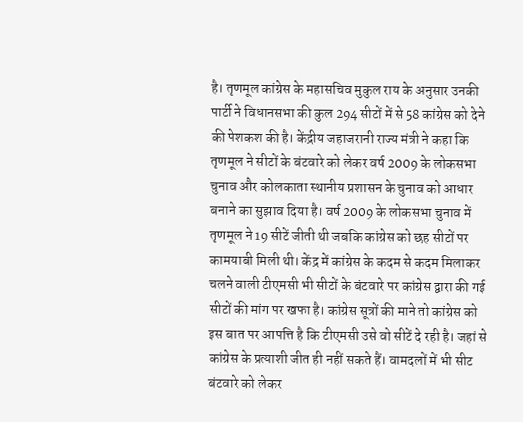है। तृणमूल कांग्रेस के महासचिव मुकुल राय के अनुसार उनकी पार्टी ने विधानसभा की कुल 294 सीटों में से 58 कांग्रेस को देने की पेशकश की है। केंद्रीय जहाजरानी राज्य मंत्री ने कहा कि तृणमूल ने सीटों के बंटवारे को लेकर वर्ष 2009 के लोकसभा चुनाव और कोलकाता स्थानीय प्रशासन के चुनाव को आधार बनाने का सुझाव दिया है। वर्ष 2009 के लोकसभा चुनाव में तृणमूल ने 19 सीटें जीती थी जबकि कांग्रेस को छह सीटों पर कामयाबी मिली थी। केंद्र में कांग्रेस के कदम से कदम मिलाकर चलने वाली टीएमसी भी सीटों के बंटवारे पर कांग्रेस द्वारा की गई सीटों की मांग पर खफा है। कांग्रेस सूत्रों की माने तो कांग्रेस को इस बात पर आपत्ति है कि टीएमसी उसे वो सीटें दे रही है। जहां से कांग्रेस के प्रत्याशी जीत ही नहीं सकते हैं। वामदलों में भी सीट बंटवारे को लेकर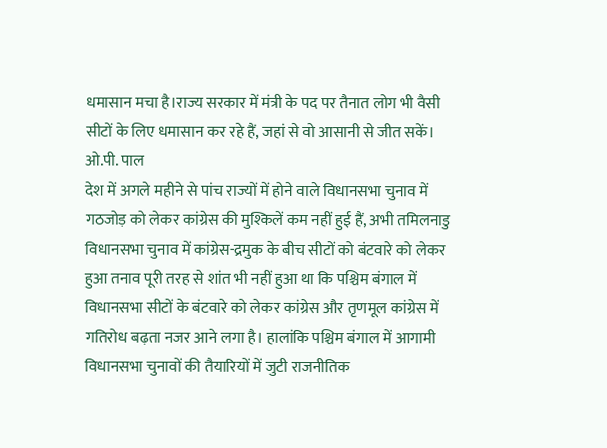धमासान मचा है।राज्य सरकार में मंत्री के पद पर तैनात लोग भी वैसी सीटों के लिए धमासान कर रहे हैं, जहां से वो आसानी से जीत सकें।
ओ.पी. पाल
देश में अगले महीने से पांच राज्यों में होने वाले विधानसभा चुनाव में गठजोड़ को लेकर कांग्रेस की मुश्किलें कम नहीं हुई हैं, अभी तमिलनाडु विधानसभा चुनाव में कांग्रेस-द्रमुक के बीच सीटों को बंटवारे को लेकर हुआ तनाव पूरी तरह से शांत भी नहीं हुआ था कि पश्चिम बंगाल में विधानसभा सीटों के बंटवारे को लेकर कांग्रेस और तृणमूल कांग्रेस में गतिरोध बढ़ता नजर आने लगा है। हालांकि पश्चिम बंगाल में आगामी विधानसभा चुनावों की तैयारियों में जुटी राजनीतिक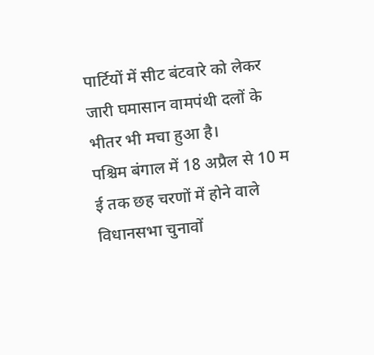पार्टियों में सीट बंटवारे को लेकर जारी घमासान वामपंथी दलों के भीतर भी मचा हुआ है।
पश्चिम बंगाल में 18 अप्रैल से 10 म
ई तक छह चरणों में होने वाले विधानसभा चुनावों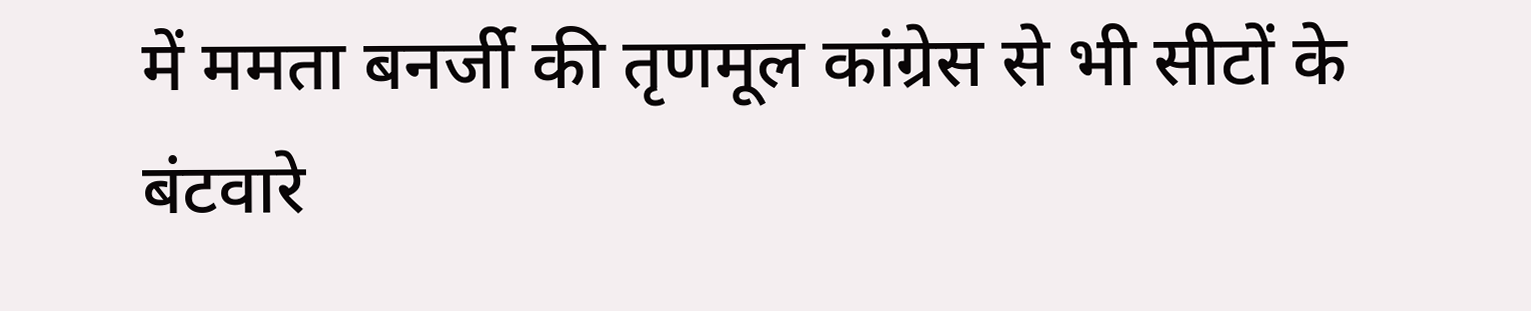में ममता बनर्जी की तृणमूल कांग्रेस से भी सीटों के बंटवारे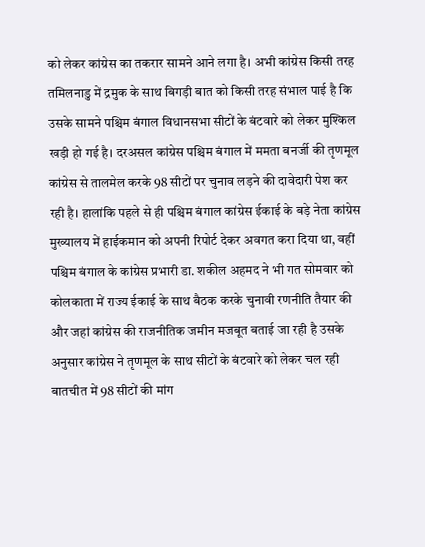को लेकर कांग्रेस का तकरार सामने आने लगा है। अभी कांग्रेस किसी तरह तमिलनाडु में द्रमुक के साथ बिगड़ी बात को किसी तरह संभाल पाई है कि उसके सामने पश्चिम बंगाल विधानसभा सीटों के बंटवारे को लेकर मुश्किल खड़ी हो गई है। दरअसल कांग्रेस पश्चिम बंगाल में ममता बनर्जी की तृणमूल कांग्रेस से तालमेल करके 98 सीटों पर चुनाव लड़ने की दावेदारी पेश कर रही है। हालांकि पहले से ही पश्चिम बंगाल कांग्रेस ईकाई के बड़े नेता कांग्रेस मुख्यालय में हाईकमान को अपनी रिपोर्ट देकर अवगत करा दिया था, वहीं पश्चिम बंगाल के कांग्रेस प्रभारी डा. शकील अहमद ने भी गत सोमवार को कोलकाता में राज्य ईकाई के साथ बैठक करके चुनावी रणनीति तैयार की और जहां कांग्रेस की राजनीतिक जमीन मजबूत बताई जा रही है उसके अनुसार कांग्रेस ने तृणमूल के साथ सीटों के बंटवारे को लेकर चल रही बातचीत में 98 सीटों की मांग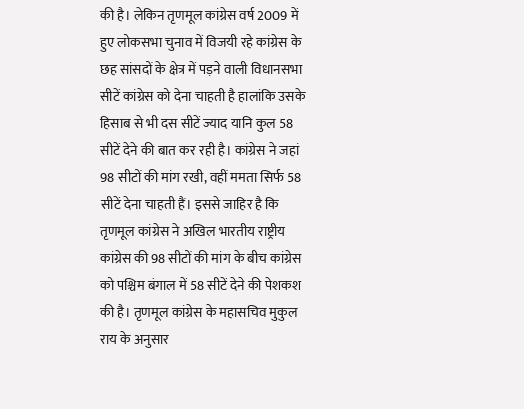की है। लेकिन तृणमूल कांग्रेस वर्ष 2009 में हुए लोकसभा चुनाव में विजयी रहे कांग्रेस के छह सांसदों के क्षेत्र में पड़ने वाली विधानसभा सीटें कांग्रेस को देना चाहती है हालांकि उसके हिसाब से भी दस सीटें ज्याद यानि कुल 58 सीटें देने की बात कर रही है। कांग्रेस ने जहां 98 सीटों की मांग रखी, वहीं ममता सिर्फ 58 सीटें देना चाहती हैं। इससे जाहिर है कि तृणमूल कांग्रेस ने अखिल भारतीय राष्ट्रीय कांग्रेस की 98 सीटों की मांग के बीच कांग्रेस को पश्चिम बंगाल में 58 सीटें देने की पेशकश की है। तृणमूल कांग्रेस के महासचिव मुकुल राय के अनुसार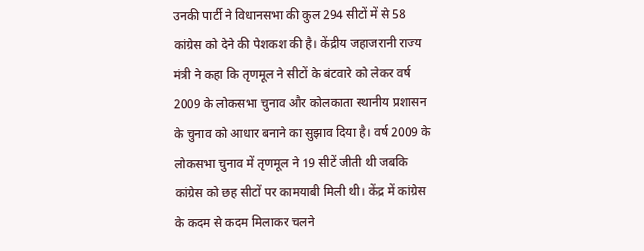उनकी पार्टी ने विधानसभा की कुल 294 सीटों में से 58 कांग्रेस को देने की पेशकश की है। केंद्रीय जहाजरानी राज्य मंत्री ने कहा कि तृणमूल ने सीटों के बंटवारे को लेकर वर्ष 2009 के लोकसभा चुनाव और कोलकाता स्थानीय प्रशासन के चुनाव को आधार बनाने का सुझाव दिया है। वर्ष 2009 के लोकसभा चुनाव में तृणमूल ने 19 सीटें जीती थी जबकि कांग्रेस को छह सीटों पर कामयाबी मिली थी। केंद्र में कांग्रेस के कदम से कदम मिलाकर चलने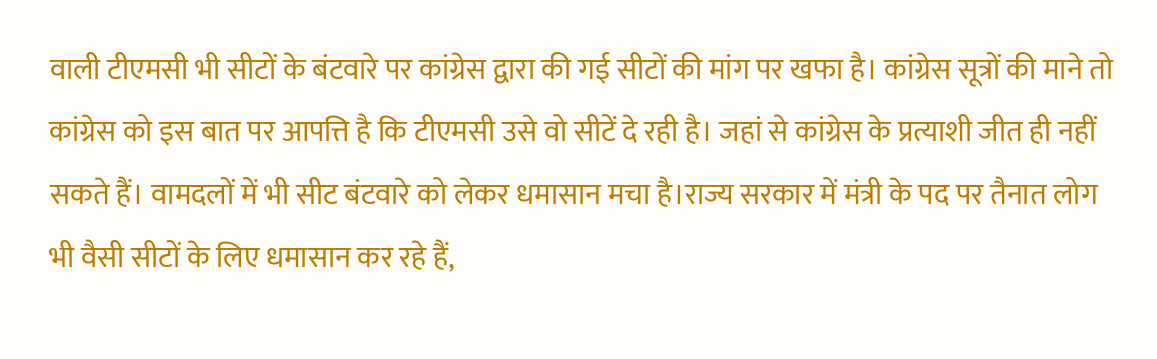वाली टीएमसी भी सीटों के बंटवारे पर कांग्रेस द्वारा की गई सीटों की मांग पर खफा है। कांग्रेस सूत्रों की माने तो कांग्रेस को इस बात पर आपत्ति है कि टीएमसी उसे वो सीटें दे रही है। जहां से कांग्रेस के प्रत्याशी जीत ही नहीं सकते हैं। वामदलों में भी सीट बंटवारे को लेकर धमासान मचा है।राज्य सरकार में मंत्री के पद पर तैनात लोग भी वैसी सीटों के लिए धमासान कर रहे हैं,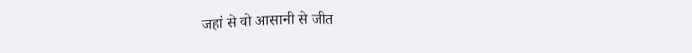जहां से वो आसानी से जीत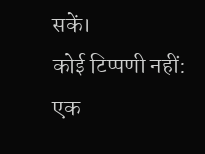सकें।
कोई टिप्पणी नहीं:
एक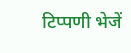टिप्पणी भेजें